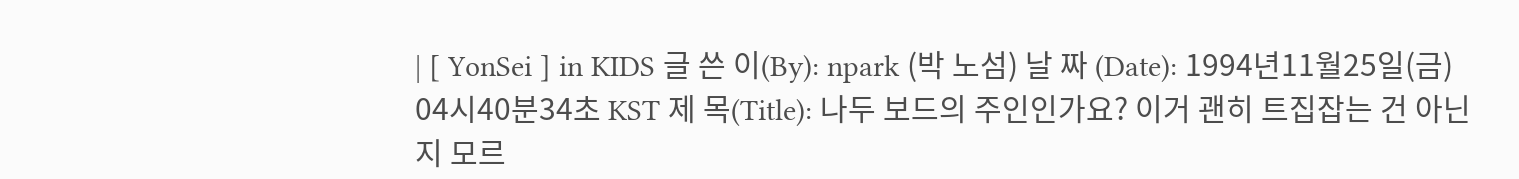| [ YonSei ] in KIDS 글 쓴 이(By): npark (박 노섬) 날 짜 (Date): 1994년11월25일(금) 04시40분34초 KST 제 목(Title): 나두 보드의 주인인가요? 이거 괜히 트집잡는 건 아닌지 모르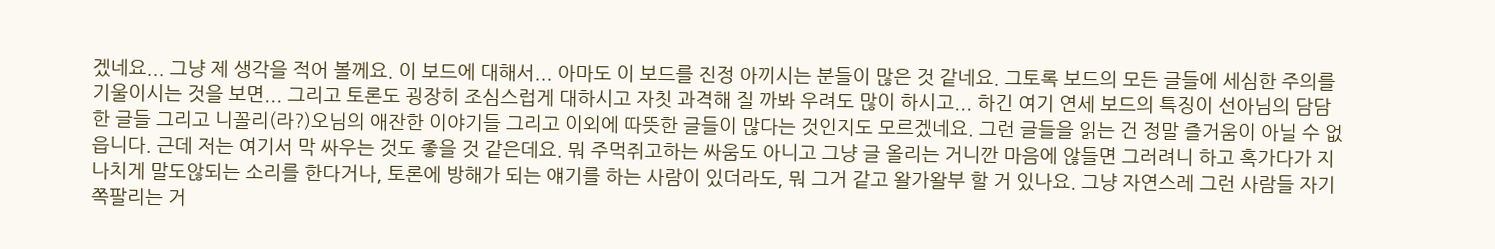겠네요... 그냥 제 생각을 적어 볼께요. 이 보드에 대해서... 아마도 이 보드를 진정 아끼시는 분들이 많은 것 같네요. 그토록 보드의 모든 글들에 세심한 주의를 기울이시는 것을 보면... 그리고 토론도 굉장히 조심스럽게 대하시고 자칫 과격해 질 까봐 우려도 많이 하시고... 하긴 여기 연세 보드의 특징이 선아님의 담담한 글들 그리고 니꼴리(라?)오님의 애잔한 이야기들 그리고 이외에 따뜻한 글들이 많다는 것인지도 모르겠네요. 그런 글들을 읽는 건 정말 즐거움이 아닐 수 없읍니다. 근데 저는 여기서 막 싸우는 것도 좋을 것 같은데요. 뭐 주먹쥐고하는 싸움도 아니고 그냥 글 올리는 거니깐 마음에 않들면 그러려니 하고 혹가다가 지나치게 말도않되는 소리를 한다거나, 토론에 방해가 되는 얘기를 하는 사람이 있더라도, 뭐 그거 같고 왈가왈부 할 거 있나요. 그냥 자연스레 그런 사람들 자기 쪽팔리는 거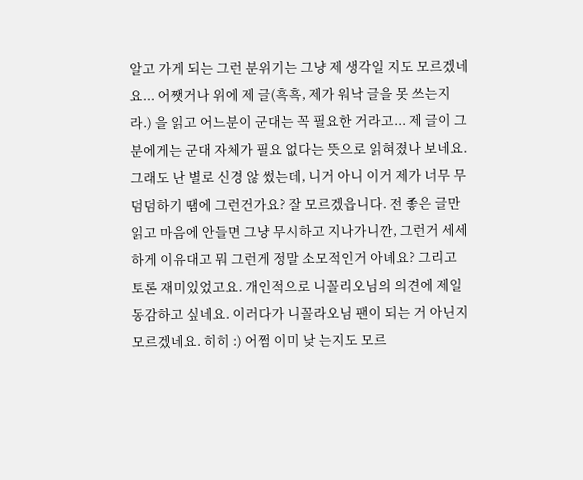알고 가게 되는 그런 분위기는 그냥 제 생각일 지도 모르겠네요... 어쨋거나 위에 제 글(흑흑, 제가 워낙 글을 못 쓰는지라.) 을 읽고 어느분이 군대는 꼭 필요한 거라고... 제 글이 그 분에게는 군대 자체가 필요 없다는 뜻으로 읽혀졌나 보네요. 그래도 난 별로 신경 않 썼는데, 니거 아니 이거 제가 너무 무덤덤하기 땜에 그런건가요? 잘 모르겠읍니다. 전 좋은 글만 읽고 마음에 안들면 그냥 무시하고 지나가니깐, 그런거 세세하게 이유대고 뭐 그런게 정말 소모적인거 아녜요? 그리고 토론 재미있었고요. 개인적으로 니꼴리오님의 의견에 제일 동감하고 싶네요. 이러다가 니꼴라오님 팬이 되는 거 아닌지 모르겠네요. 히히 :) 어쩜 이미 낮 는지도 모르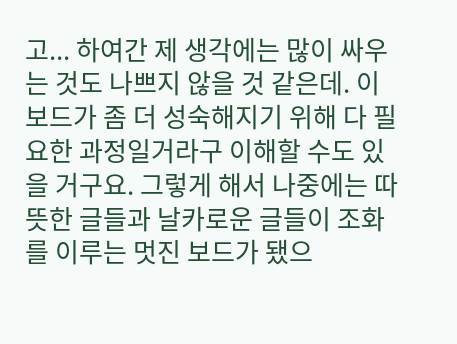고... 하여간 제 생각에는 많이 싸우는 것도 나쁘지 않을 것 같은데. 이보드가 좀 더 성숙해지기 위해 다 필요한 과정일거라구 이해할 수도 있을 거구요. 그렇게 해서 나중에는 따뜻한 글들과 날카로운 글들이 조화를 이루는 멋진 보드가 됐으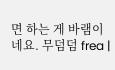면 하는 게 바램이네요. 무덤덤 frea |